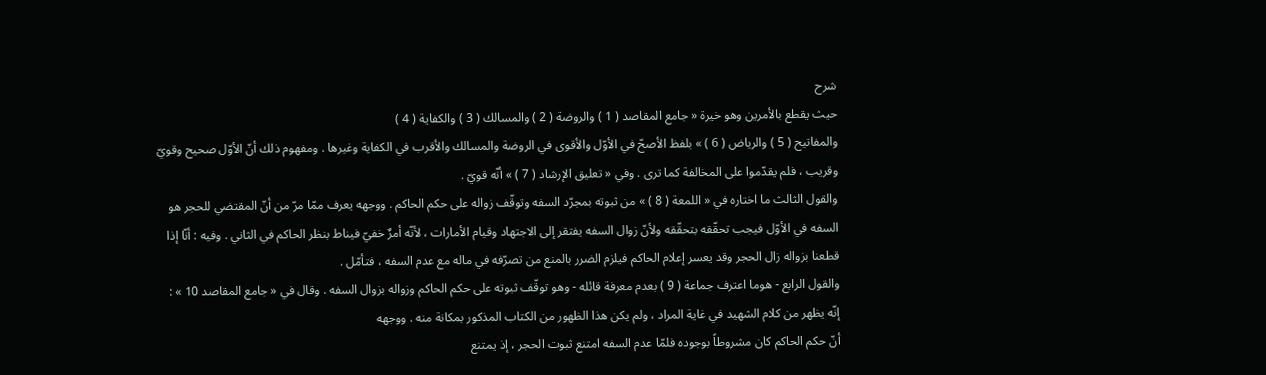شرح
حيث يقطع بالأمرين وهو خيرة « جامع المقاصد ( 1 ) والروضة ( 2 ) والمسالك ( 3 ) والكفاية ( 4 )
والمفاتيح ( 5 ) والرياض ( 6 ) » بلفظ الأصحّ في الأوّل والأقوى في الروضة والمسالك والأقرب في الكفاية وغيرها . ومفهوم ذلك أنّ الأوّل صحيح وقويّ وقريب ، فلم يقدّموا على المخالفة كما ترى . وفي « تعليق الإرشاد ( 7 ) » أنّه قويّ .
والقول الثالث ما اختاره في « اللمعة ( 8 ) » من ثبوته بمجرّد السفه وتوقّف زواله على حكم الحاكم . ووجهه يعرف ممّا مرّ من أنّ المقتضي للحجر هو السفه في الأوّل فيجب تحقّقه بتحقّقه ولأنّ زوال السفه يفتقر إلى الاجتهاد وقيام الأمارات ، لأنّه أمرٌ خفيّ فيناط بنظر الحاكم في الثاني . وفيه : أنّا إذا قطعنا بزواله زال الحجر وقد يعسر إعلام الحاكم فيلزم الضرر بالمنع من تصرّفه في ماله مع عدم السفه ، فتأمّل .
والقول الرابع - هوما اعترف جماعة ( 9 ) بعدم معرفة قائله - وهو توقّف ثبوته على حكم الحاكم وزواله بزوال السفه . وقال في « جامع المقاصد 10 » : إنّه يظهر من كلام الشهيد في غاية المراد ، ولم يكن هذا الظهور من الكتاب المذكور بمكانة منه . ووجهه
أنّ حكم الحاكم كان مشروطاً بوجوده فلمّا عدم السفه امتنع ثبوت الحجر ، إذ يمتنع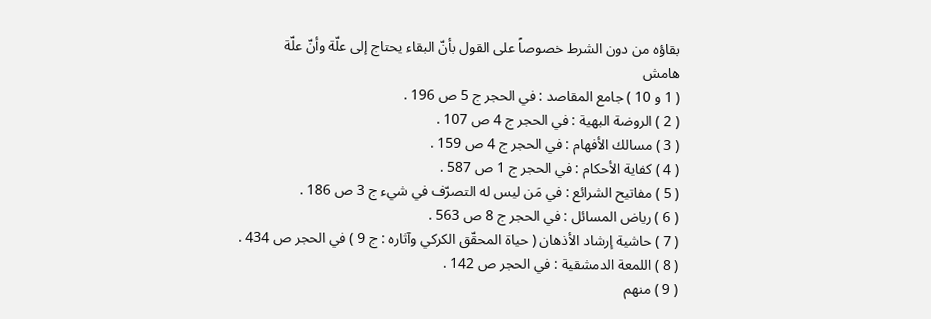بقاؤه من دون الشرط خصوصاً على القول بأنّ البقاء يحتاج إلى علّة وأنّ علّة
هامش
( 1 و 10 ) جامع المقاصد : في الحجر ج 5 ص 196 .
( 2 ) الروضة البهية : في الحجر ج 4 ص 107 .
( 3 ) مسالك الأفهام : في الحجر ج 4 ص 159 .
( 4 ) كفاية الأحكام : في الحجر ج 1 ص 587 .
( 5 ) مفاتيح الشرائع : في مَن ليس له التصرّف في شيء ج 3 ص 186 .
( 6 ) رياض المسائل : في الحجر ج 8 ص 563 .
( 7 ) حاشية إرشاد الأذهان ( حياة المحقّق الكركي وآثاره : ج 9 ) في الحجر ص 434 .
( 8 ) اللمعة الدمشقية : في الحجر ص 142 .
( 9 ) منهم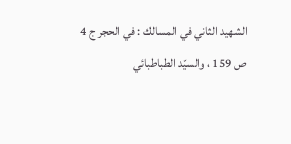الشهيد الثاني في المسالك : في الحجر ج 4 ص 159 ، والسيّد الطباطبائي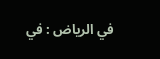في الرياض : في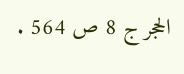الحجر ج 8 ص 564 .